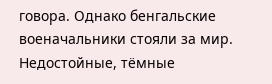говора. Однако бенгальские военачальники стояли за мир. Недостойные, тёмные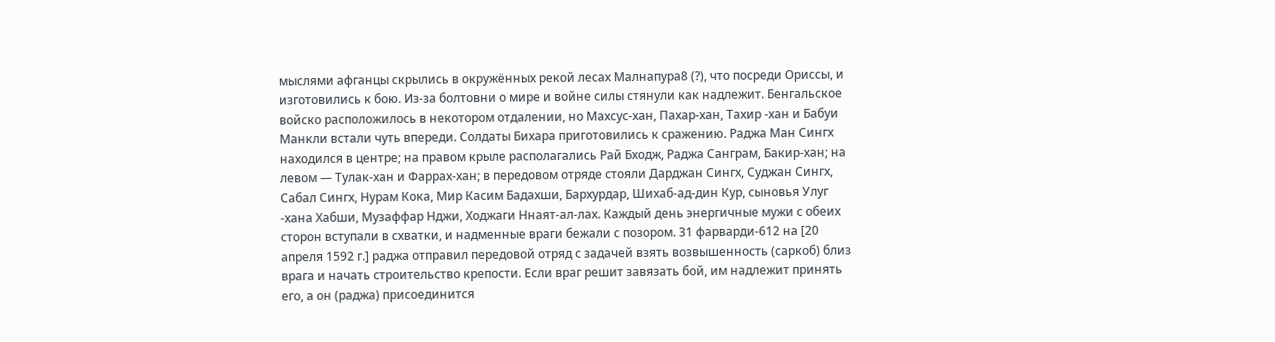мыслями афганцы скрылись в окружённых рекой лесах Малнапура8 (?), что посреди Ориссы, и изготовились к бою. Из-за болтовни о мире и войне силы стянули как надлежит. Бенгальское войско расположилось в некотором отдалении, но Махсус-хан, Пахар-хан, Тахир -хан и Бабуи Манкли встали чуть впереди. Солдаты Бихара приготовились к сражению. Раджа Ман Сингх находился в центре; на правом крыле располагались Рай Бходж, Раджа Санграм, Бакир-хан; на левом — Тулак-хан и Фаррах-хан; в передовом отряде стояли Дарджан Сингх, Суджан Сингх, Сабал Сингх, Нурам Кока, Мир Касим Бадахши, Бархурдар, Шихаб-ад-дин Кур, сыновья Улуг -хана Хабши, Музаффар Нджи, Ходжаги Ннаят-ал-лах. Каждый день энергичные мужи с обеих сторон вступали в схватки, и надменные враги бежали с позором. 31 фарварди-612 на [20 апреля 1592 г.] раджа отправил передовой отряд с задачей взять возвышенность (саркоб) близ врага и начать строительство крепости. Если враг решит завязать бой, им надлежит принять его, а он (раджа) присоединится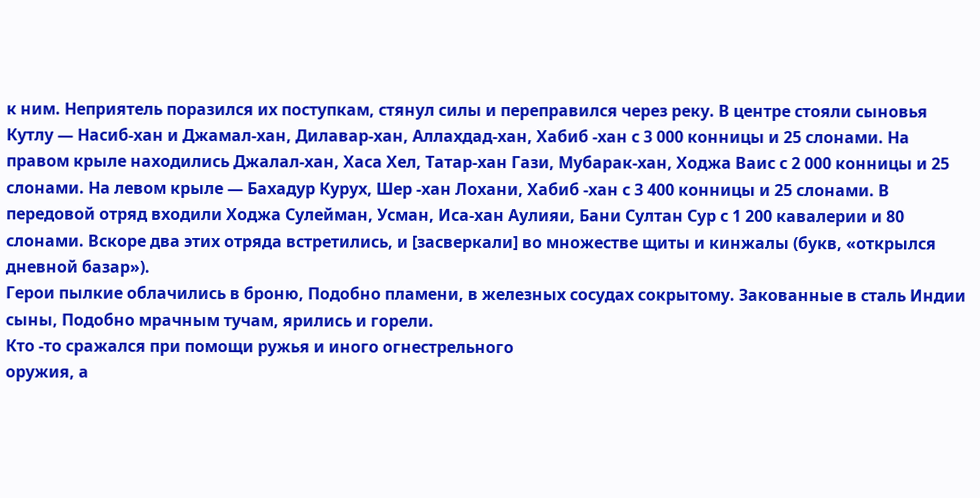к ним. Неприятель поразился их поступкам, стянул силы и переправился через реку. В центре стояли сыновья Кутлу — Насиб-хан и Джамал-хан, Дилавар-хан, Аллахдад-хан, Хабиб -хан с 3 000 конницы и 25 слонами. На правом крыле находились Джалал-хан, Хаса Хел, Татар-хан Гази, Мубарак-хан, Ходжа Ваис с 2 000 конницы и 25 слонами. На левом крыле — Бахадур Курух, Шер -хан Лохани, Хабиб -хан с 3 400 конницы и 25 слонами. В передовой отряд входили Ходжа Сулейман, Усман, Иса-хан Аулияи, Бани Султан Сур с 1 200 кавалерии и 80 слонами. Вскоре два этих отряда встретились, и [засверкали] во множестве щиты и кинжалы (букв, «открылся дневной базар»).
Герои пылкие облачились в броню, Подобно пламени, в железных сосудах сокрытому. Закованные в сталь Индии сыны, Подобно мрачным тучам, ярились и горели.
Кто -то сражался при помощи ружья и иного огнестрельного
оружия, а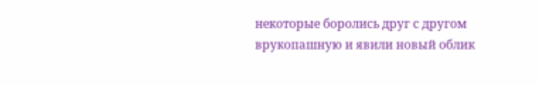некоторые боролись друг с другом врукопашную и явили новый облик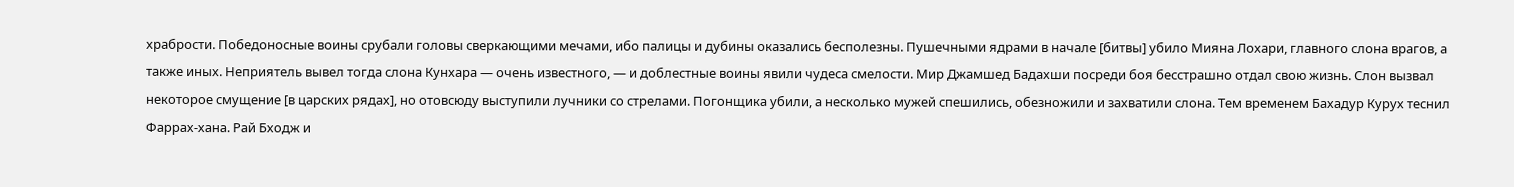храбрости. Победоносные воины срубали головы сверкающими мечами, ибо палицы и дубины оказались бесполезны. Пушечными ядрами в начале [битвы] убило Мияна Лохари, главного слона врагов, а также иных. Неприятель вывел тогда слона Кунхара — очень известного, — и доблестные воины явили чудеса смелости. Мир Джамшед Бадахши посреди боя бесстрашно отдал свою жизнь. Слон вызвал некоторое смущение [в царских рядах], но отовсюду выступили лучники со стрелами. Погонщика убили, а несколько мужей спешились, обезножили и захватили слона. Тем временем Бахадур Курух теснил Фаррах-хана. Рай Бходж и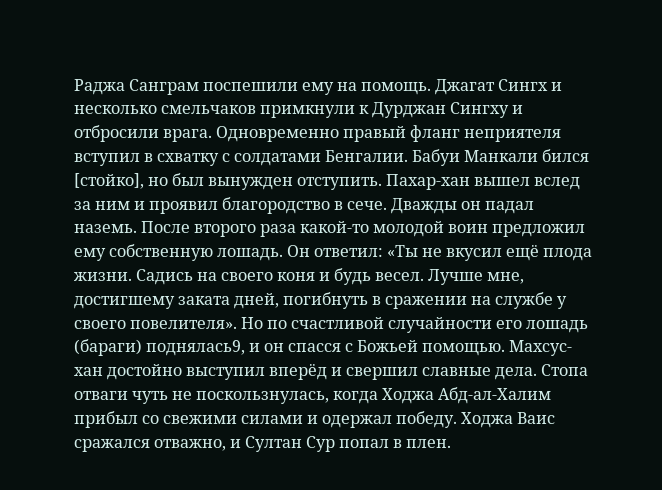Раджа Санграм поспешили ему на помощь. Джагат Сингх и несколько смельчаков примкнули к Дурджан Сингху и отбросили врага. Одновременно правый фланг неприятеля вступил в схватку с солдатами Бенгалии. Бабуи Манкали бился [стойко], но был вынужден отступить. Пахар-хан вышел вслед за ним и проявил благородство в сече. Дважды он падал наземь. После второго раза какой-то молодой воин предложил ему собственную лошадь. Он ответил: «Ты не вкусил ещё плода жизни. Садись на своего коня и будь весел. Лучше мне, достигшему заката дней, погибнуть в сражении на службе у своего повелителя». Но по счастливой случайности его лошадь (бараги) поднялась9, и он спасся с Божьей помощью. Махсус-хан достойно выступил вперёд и свершил славные дела. Стопа отваги чуть не поскользнулась, когда Ходжа Абд-ал-Халим прибыл со свежими силами и одержал победу. Ходжа Ваис сражался отважно, и Султан Сур попал в плен.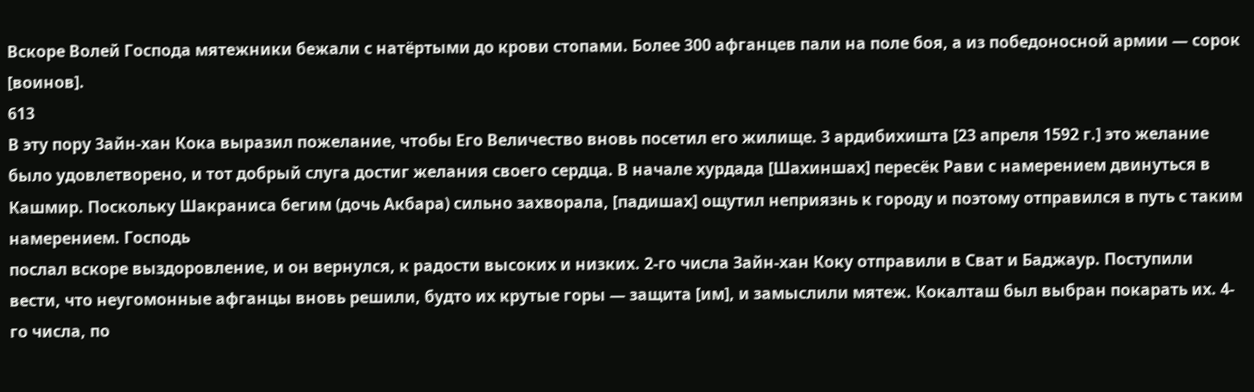Вскоре Волей Господа мятежники бежали с натёртыми до крови стопами. Более 300 афганцев пали на поле боя, а из победоносной армии — сорок [воинов].
613
В эту пору Зайн-хан Кока выразил пожелание, чтобы Его Величество вновь посетил его жилище. 3 ардибихишта [23 апреля 1592 г.] это желание было удовлетворено, и тот добрый слуга достиг желания своего сердца. В начале хурдада [Шахиншах] пересёк Рави с намерением двинуться в Кашмир. Поскольку Шакраниса бегим (дочь Акбара) сильно захворала, [падишах] ощутил неприязнь к городу и поэтому отправился в путь с таким намерением. Господь
послал вскоре выздоровление, и он вернулся, к радости высоких и низких. 2-го числа Зайн-хан Коку отправили в Сват и Баджаур. Поступили вести, что неугомонные афганцы вновь решили, будто их крутые горы — защита [им], и замыслили мятеж. Кокалташ был выбран покарать их. 4-го числа, по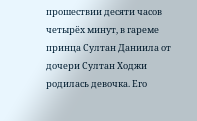прошествии десяти часов четырёх минут, в гареме принца Султан Даниила от дочери Султан Ходжи родилась девочка. Его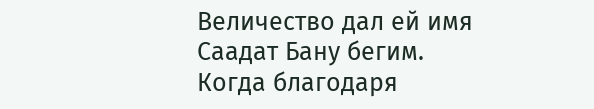Величество дал ей имя Саадат Бану бегим.
Когда благодаря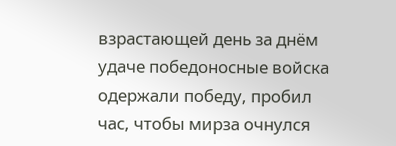взрастающей день за днём удаче победоносные войска одержали победу, пробил час, чтобы мирза очнулся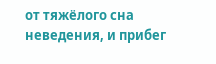от тяжёлого сна неведения, и прибег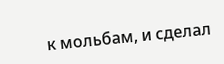к мольбам, и сделал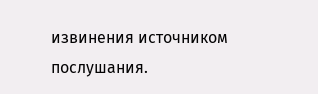извинения источником послушания.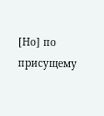[Но] по присущему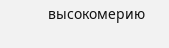высокомерию